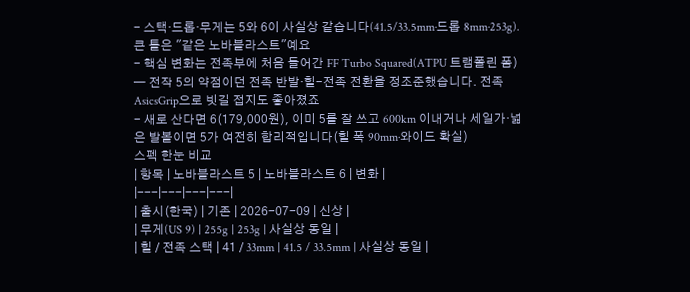- 스택·드롭·무게는 5와 6이 사실상 같습니다(41.5/33.5mm·드롭 8mm·253g). 큰 틀은 "같은 노바블라스트"예요
- 핵심 변화는 전족부에 처음 들어간 FF Turbo Squared(ATPU 트램폴린 폼) — 전작 5의 약점이던 전족 반발·힐-전족 전환을 정조준했습니다. 전족 AsicsGrip으로 빗길 접지도 좋아졌죠
- 새로 산다면 6(179,000원), 이미 5를 잘 쓰고 600km 이내거나 세일가·넓은 발볼이면 5가 여전히 합리적입니다(힐 폭 90mm·와이드 확실)
스펙 한눈 비교
| 항목 | 노바블라스트 5 | 노바블라스트 6 | 변화 |
|---|---|---|---|
| 출시(한국) | 기존 | 2026-07-09 | 신상 |
| 무게(US 9) | 255g | 253g | 사실상 동일 |
| 힐 / 전족 스택 | 41 / 33mm | 41.5 / 33.5mm | 사실상 동일 |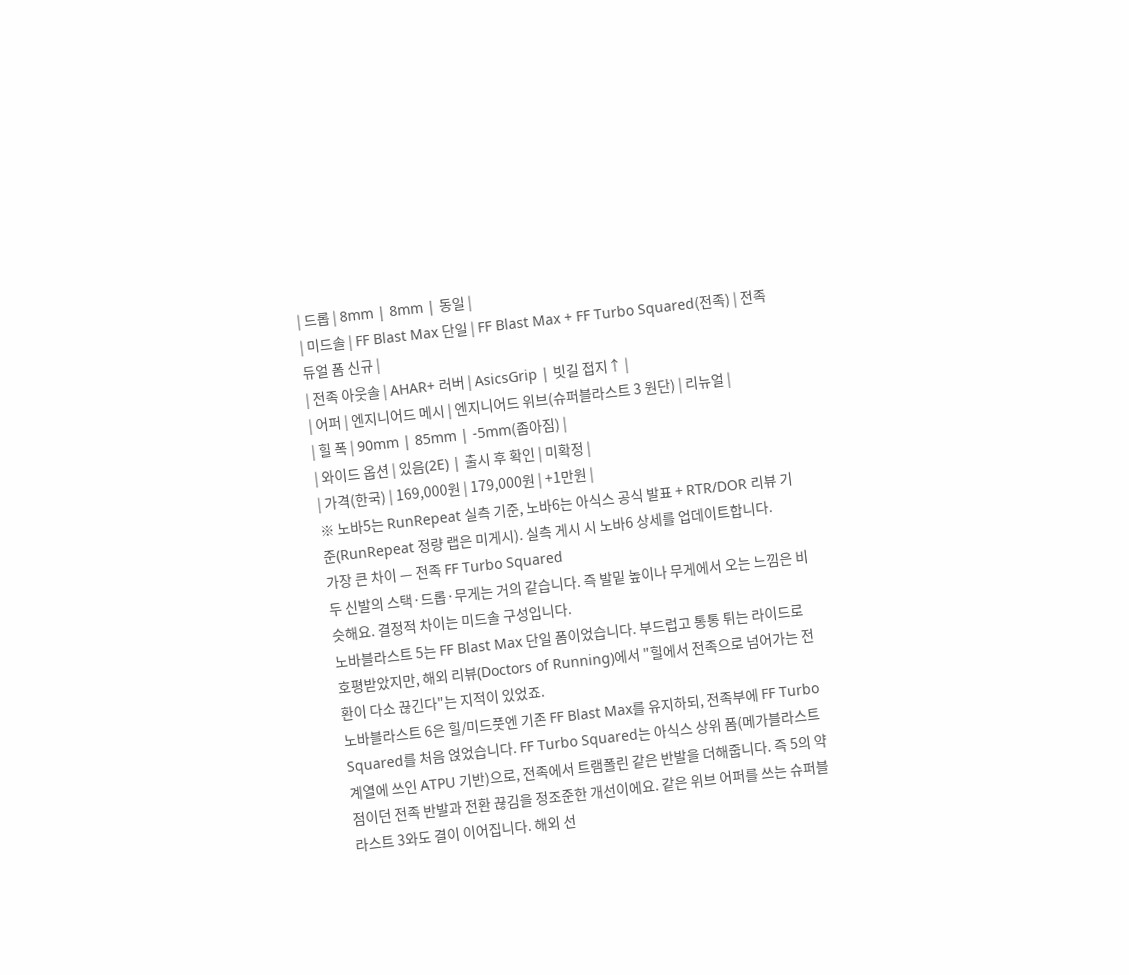| 드롭 | 8mm | 8mm | 동일 |
| 미드솔 | FF Blast Max 단일 | FF Blast Max + FF Turbo Squared(전족) | 전족 듀얼 폼 신규 |
| 전족 아웃솔 | AHAR+ 러버 | AsicsGrip | 빗길 접지↑ |
| 어퍼 | 엔지니어드 메시 | 엔지니어드 위브(슈퍼블라스트 3 원단) | 리뉴얼 |
| 힐 폭 | 90mm | 85mm | -5mm(좁아짐) |
| 와이드 옵션 | 있음(2E) | 출시 후 확인 | 미확정 |
| 가격(한국) | 169,000원 | 179,000원 | +1만원 |
※ 노바5는 RunRepeat 실측 기준, 노바6는 아식스 공식 발표 + RTR/DOR 리뷰 기준(RunRepeat 정량 랩은 미게시). 실측 게시 시 노바6 상세를 업데이트합니다.
가장 큰 차이 — 전족 FF Turbo Squared
두 신발의 스택·드롭·무게는 거의 같습니다. 즉 발밑 높이나 무게에서 오는 느낌은 비슷해요. 결정적 차이는 미드솔 구성입니다.
노바블라스트 5는 FF Blast Max 단일 폼이었습니다. 부드럽고 통통 튀는 라이드로 호평받았지만, 해외 리뷰(Doctors of Running)에서 "힐에서 전족으로 넘어가는 전환이 다소 끊긴다"는 지적이 있었죠.
노바블라스트 6은 힐/미드풋엔 기존 FF Blast Max를 유지하되, 전족부에 FF Turbo Squared를 처음 얹었습니다. FF Turbo Squared는 아식스 상위 폼(메가블라스트 계열에 쓰인 ATPU 기반)으로, 전족에서 트램폴린 같은 반발을 더해줍니다. 즉 5의 약점이던 전족 반발과 전환 끊김을 정조준한 개선이에요. 같은 위브 어퍼를 쓰는 슈퍼블라스트 3와도 결이 이어집니다. 해외 선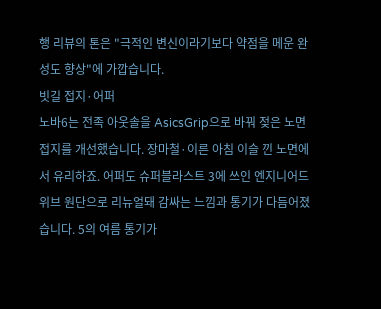행 리뷰의 톤은 "극적인 변신이라기보다 약점을 메운 완성도 향상"에 가깝습니다.
빗길 접지·어퍼
노바6는 전족 아웃솔을 AsicsGrip으로 바꿔 젖은 노면 접지를 개선했습니다. 장마철·이른 아침 이슬 낀 노면에서 유리하죠. 어퍼도 슈퍼블라스트 3에 쓰인 엔지니어드 위브 원단으로 리뉴얼돼 감싸는 느낌과 통기가 다듬어졌습니다. 5의 여름 통기가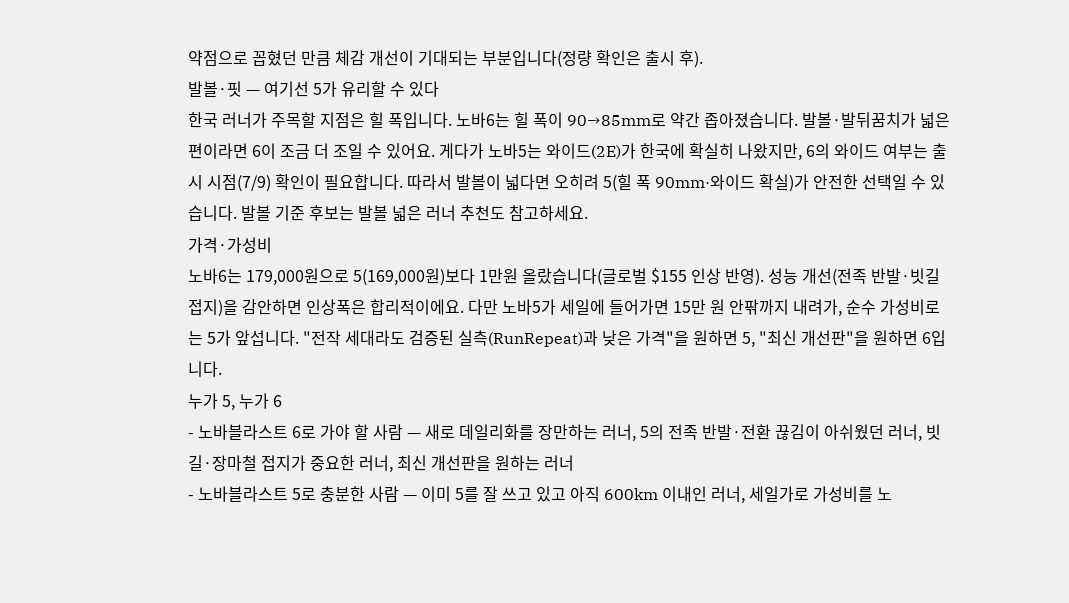약점으로 꼽혔던 만큼 체감 개선이 기대되는 부분입니다(정량 확인은 출시 후).
발볼·핏 — 여기선 5가 유리할 수 있다
한국 러너가 주목할 지점은 힐 폭입니다. 노바6는 힐 폭이 90→85mm로 약간 좁아졌습니다. 발볼·발뒤꿈치가 넓은 편이라면 6이 조금 더 조일 수 있어요. 게다가 노바5는 와이드(2E)가 한국에 확실히 나왔지만, 6의 와이드 여부는 출시 시점(7/9) 확인이 필요합니다. 따라서 발볼이 넓다면 오히려 5(힐 폭 90mm·와이드 확실)가 안전한 선택일 수 있습니다. 발볼 기준 후보는 발볼 넓은 러너 추천도 참고하세요.
가격·가성비
노바6는 179,000원으로 5(169,000원)보다 1만원 올랐습니다(글로벌 $155 인상 반영). 성능 개선(전족 반발·빗길 접지)을 감안하면 인상폭은 합리적이에요. 다만 노바5가 세일에 들어가면 15만 원 안팎까지 내려가, 순수 가성비로는 5가 앞섭니다. "전작 세대라도 검증된 실측(RunRepeat)과 낮은 가격"을 원하면 5, "최신 개선판"을 원하면 6입니다.
누가 5, 누가 6
- 노바블라스트 6로 가야 할 사람 — 새로 데일리화를 장만하는 러너, 5의 전족 반발·전환 끊김이 아쉬웠던 러너, 빗길·장마철 접지가 중요한 러너, 최신 개선판을 원하는 러너
- 노바블라스트 5로 충분한 사람 — 이미 5를 잘 쓰고 있고 아직 600km 이내인 러너, 세일가로 가성비를 노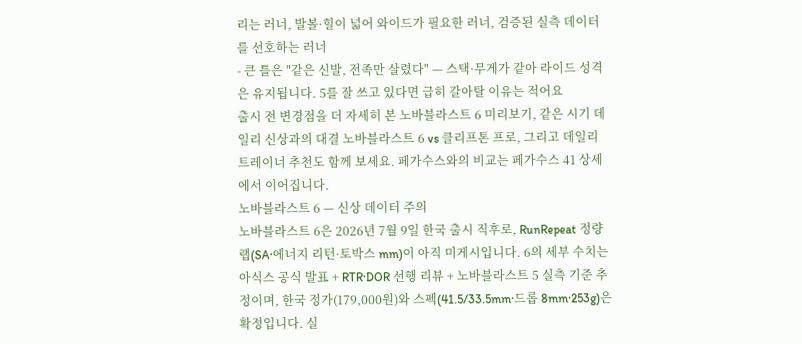리는 러너, 발볼·힐이 넓어 와이드가 필요한 러너, 검증된 실측 데이터를 선호하는 러너
- 큰 틀은 "같은 신발, 전족만 살렸다" — 스택·무게가 같아 라이드 성격은 유지됩니다. 5를 잘 쓰고 있다면 급히 갈아탈 이유는 적어요
출시 전 변경점을 더 자세히 본 노바블라스트 6 미리보기, 같은 시기 데일리 신상과의 대결 노바블라스트 6 vs 클리프톤 프로, 그리고 데일리 트레이너 추천도 함께 보세요. 페가수스와의 비교는 페가수스 41 상세에서 이어집니다.
노바블라스트 6 — 신상 데이터 주의
노바블라스트 6은 2026년 7월 9일 한국 출시 직후로, RunRepeat 정량 랩(SA·에너지 리턴·토박스 mm)이 아직 미게시입니다. 6의 세부 수치는 아식스 공식 발표 + RTR·DOR 선행 리뷰 + 노바블라스트 5 실측 기준 추정이며, 한국 정가(179,000원)와 스펙(41.5/33.5mm·드롭 8mm·253g)은 확정입니다. 실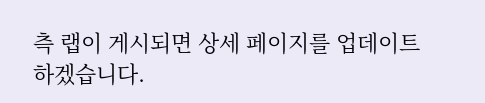측 랩이 게시되면 상세 페이지를 업데이트하겠습니다.